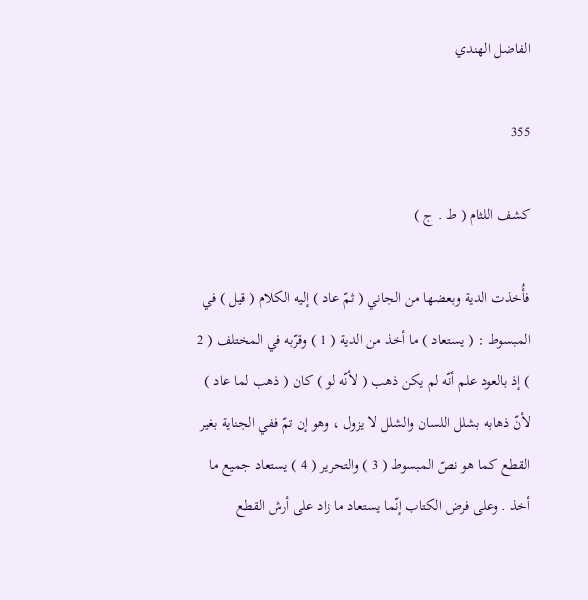الفاضل الهندي

355

كشف اللثام ( ط . ج )

فأُخذت الدية وبعضها من الجاني ( ثمّ عاد ) إليه الكلام ( قيل ) في المبسوط : ( يستعاد ) ما أخذ من الدية ( 1 ) وقرّبه في المختلف ( 2 ) إذ بالعود علم أنّه لم يكن ذهب ( لأنّه لو ) كان ( ذهب لما عاد ) لأنّ ذهابه بشلل اللسان والشلل لا يزول ، وهو إن تمّ ففي الجناية بغير القطع كما هو نصّ المبسوط ( 3 ) والتحرير ( 4 ) يستعاد جميع ما أخذ . وعلى فرض الكتاب إنّما يستعاد ما زاد على أرش القطع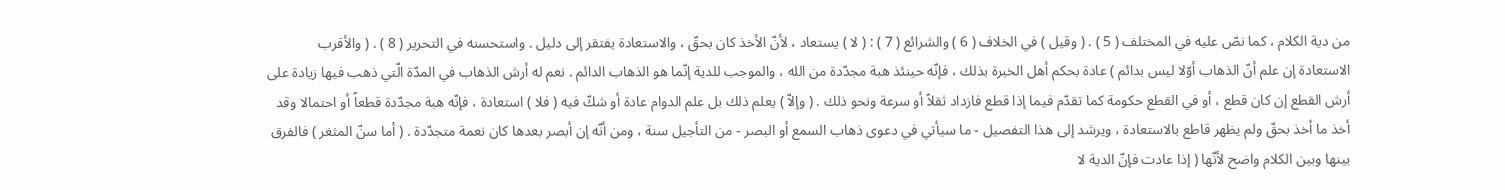من دية الكلام ، كما نصّ عليه في المختلف ( 5 ) . ( وقيل ) في الخلاف ( 6 ) والشرائع ( 7 ) : ( لا ) يستعاد ، لأنّ الأخذ كان بحقّ ، والاستعادة يفتقر إلى دليل . واستحسنه في التحرير ( 8 ) . ( والأقرب الاستعادة إن علم أنّ الذهاب أوّلا ليس بدائم ) عادة بحكم أهل الخبرة بذلك ، فإنّه حينئذ هبة مجدّدة من الله ، والموجب للدية إنّما هو الذهاب الدائم . نعم له أرش الذهاب في المدّة الّتي ذهب فيها زيادة على أرش القطع إن كان قطع ، أو في القطع حكومة كما تقدّم فيما إذا قطع فازداد ثقلاً أو سرعة ونحو ذلك . ( وإلاّ ) يعلم ذلك بل علم الدوام عادة أو شكّ فيه ( فلا ) استعادة ، فإنّه هبة مجدّدة قطعاً أو احتمالا وقد أخذ ما أخذ بحقّ ولم يظهر قاطع بالاستعادة ، ويرشد إلى هذا التفصيل - ما سيأتي في دعوى ذهاب السمع أو البصر - من التأجيل سنة ، ومن أنّه إن أبصر بعدها كان نعمة متجدّدة . ( أما سنّ المثغر ) فالفرق بينها وبين الكلام واضح لأنّها ( إذا عادت فإنّ الدية لا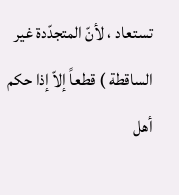تستعاد ، لأنّ المتجدّدة غير الساقطة ) قطعاً إلاّ إذا حكم أهل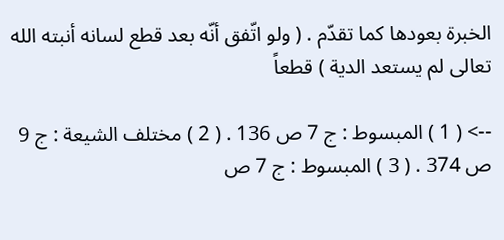الخبرة بعودها كما تقدّم . ( ولو اتّفق أنّه بعد قطع لسانه أنبته الله تعالى لم يستعد الدية ) قطعاً

--> ( 1 ) المبسوط : ج 7 ص 136 . ( 2 ) مختلف الشيعة : ج 9 ص 374 . ( 3 ) المبسوط : ج 7 ص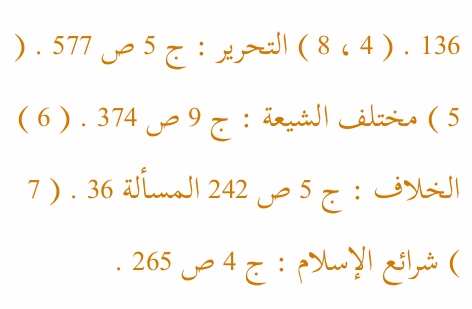136 . ( 4 ، 8 ) التحرير : ج 5 ص 577 . ( 5 ) مختلف الشيعة : ج 9 ص 374 . ( 6 ) الخلاف : ج 5 ص 242 المسألة 36 . ( 7 ) شرائع الإسلام : ج 4 ص 265 .